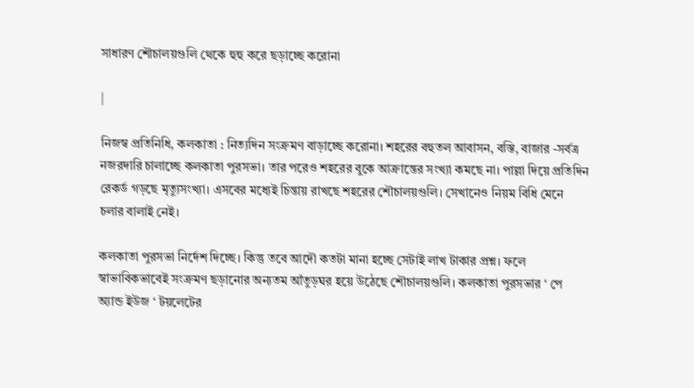সাধারণ শৌচালয়গুলি থেকে হুহু করে ছড়াচ্ছে করোনা

|

নিজস্ব প্রতিনিধি, কলকাতা : নিত্যদিন সংক্রমণ বাড়াচ্ছে করোনা। শহরের বহুতল আবাসন, বস্তি, বাজার -সর্বত্র নজরদারি চালাচ্ছে কলকাতা পুরসভা। তার পরেও শহরের বুকে আক্রান্তের সংখ্যা কমছে না। পাল্লা দিয়ে প্রতিদিন রেকর্ড গড়ছে মৃত্যুসংখ্যা। এসবের মধ্যেই চিন্তায় রাখছে শহরের শৌচালয়গুলি। সেখানেও নিয়ম বিধি মেনে চলার বালাই নেই।

কলকাতা পুরসভা নির্দেশ দিচ্ছে। কিন্তু তবে আদৌ কতটা মানা হচ্ছে সেটাই লাখ টাকার প্রশ্ন। ফলে স্বাভাবিকভাবেই সংক্রমণ ছড়ানোর অন্যতম আঁতুড়ঘর হয়ে উঠেছে শৌচালয়গুলি। কলকাতা পুরসভার ‘ পে অ্যান্ড ইউজ ‘ টয়লেটের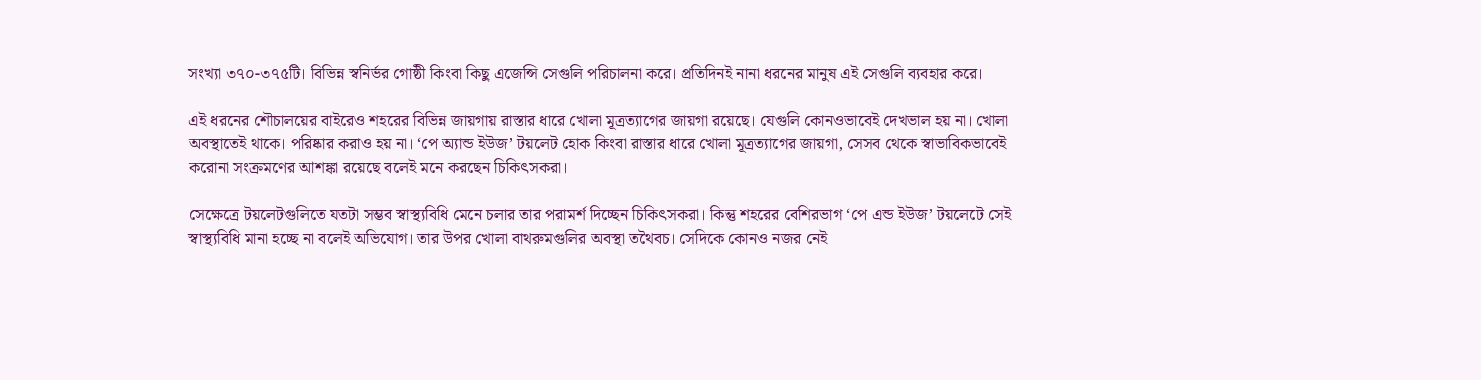সংখ্যা ৩৭০-৩৭৫টি। বিভিন্ন স্বনির্ভর গোষ্ঠী কিংবা কিছু এজেন্সি সেগুলি পরিচালনা করে। প্রতিদিনই নানা ধরনের মানুষ এই সেগুলি ব্যবহার করে।

এই ধরনের শৌচালয়ের বাইরেও শহরের বিভিন্ন জায়গায় রাস্তার ধারে খোলা মূত্রত্যাগের জায়গা রয়েছে। যেগুলি কোনওভাবেই দেখভাল হয় না। খোলা অবস্থাতেই থাকে। পরিষ্কার করাও হয় না। ‘পে অ্যান্ড ইউজ’ টয়লেট হোক কিংবা রাস্তার ধারে খোলা মূত্রত্যাগের জায়গা, সেসব থেকে স্বাভাবিকভাবেই করোনা সংক্রমণের আশঙ্কা রয়েছে বলেই মনে করছেন চিকিৎসকরা।

সেক্ষেত্রে টয়লেটগুলিতে যতটা সম্ভব স্বাস্থ্যবিধি মেনে চলার তার পরামর্শ দিচ্ছেন চিকিৎসকরা। কিন্তু শহরের বেশিরভাগ ‘পে এন্ড ইউজ’ টয়লেটে সেই স্বাস্থ্যবিধি মানা হচ্ছে না বলেই অভিযোগ। তার উপর খোলা বাথরুমগুলির অবস্থা তথৈবচ। সেদিকে কোনও নজর নেই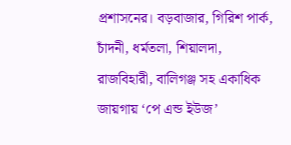প্রশাসনের। বড়বাজার, গিরিশ পার্ক, চাঁদনী, ধর্মতলা, শিয়ালদা, রাজবিহারী, বালিগঞ্জ সহ একাধিক জায়গায় ‘পে এন্ড ইউজ’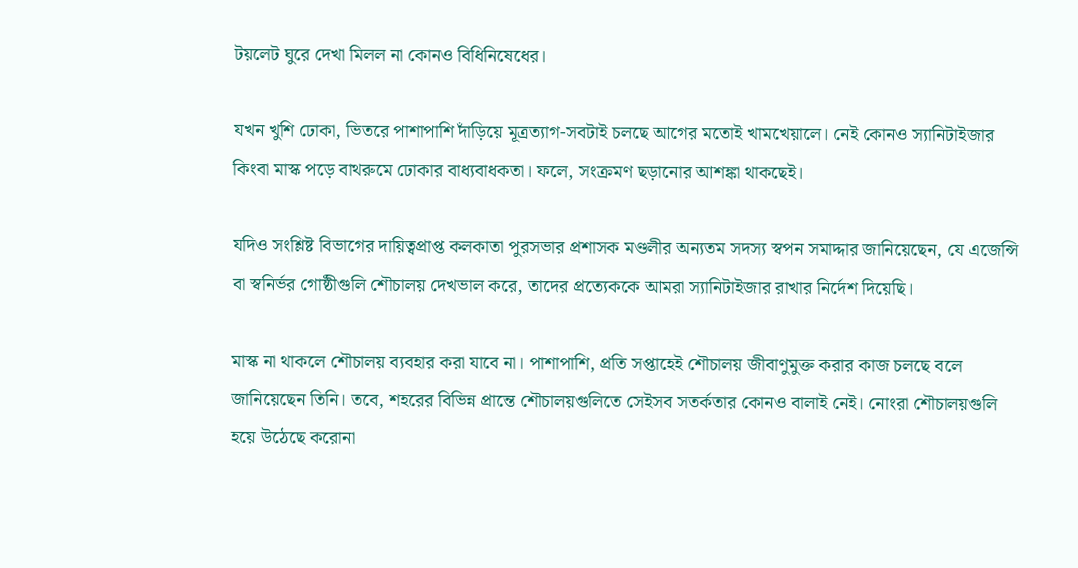টয়লেট ঘুরে দেখা মিলল না কোনও বিধিনিষেধের।

যখন খুশি ঢোকা, ভিতরে পাশাপাশি দাঁড়িয়ে মূত্রত্যাগ-সবটাই চলছে আগের মতোই খামখেয়ালে। নেই কোনও স্যানিটাইজার কিংবা মাস্ক পড়ে বাথরুমে ঢোকার বাধ্যবাধকতা। ফলে, সংক্রমণ ছড়ানোর আশঙ্কা থাকছেই।

যদিও সংশ্লিষ্ট বিভাগের দায়িত্বপ্রাপ্ত কলকাতা পুরসভার প্রশাসক মণ্ডলীর অন্যতম সদস্য স্বপন সমাদ্দার জানিয়েছেন, যে এজেন্সি বা স্বনির্ভর গোষ্ঠীগুলি শৌচালয় দেখভাল করে, তাদের প্রত্যেককে আমরা স্যানিটাইজার রাখার নির্দেশ দিয়েছি।

মাস্ক না থাকলে শৌচালয় ব্যবহার করা যাবে না। পাশাপাশি, প্রতি সপ্তাহেই শৌচালয় জীবাণুমুক্ত করার কাজ চলছে বলে জানিয়েছেন তিনি। তবে, শহরের বিভিন্ন প্রান্তে শৌচালয়গুলিতে সেইসব সতর্কতার কোনও বালাই নেই। নোংরা শৌচালয়গুলি হয়ে উঠেছে করোনা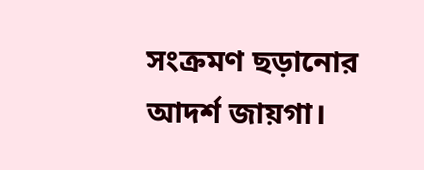সংক্রমণ ছড়ানোর আদর্শ জায়গা।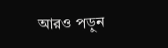আরও পড়ুন